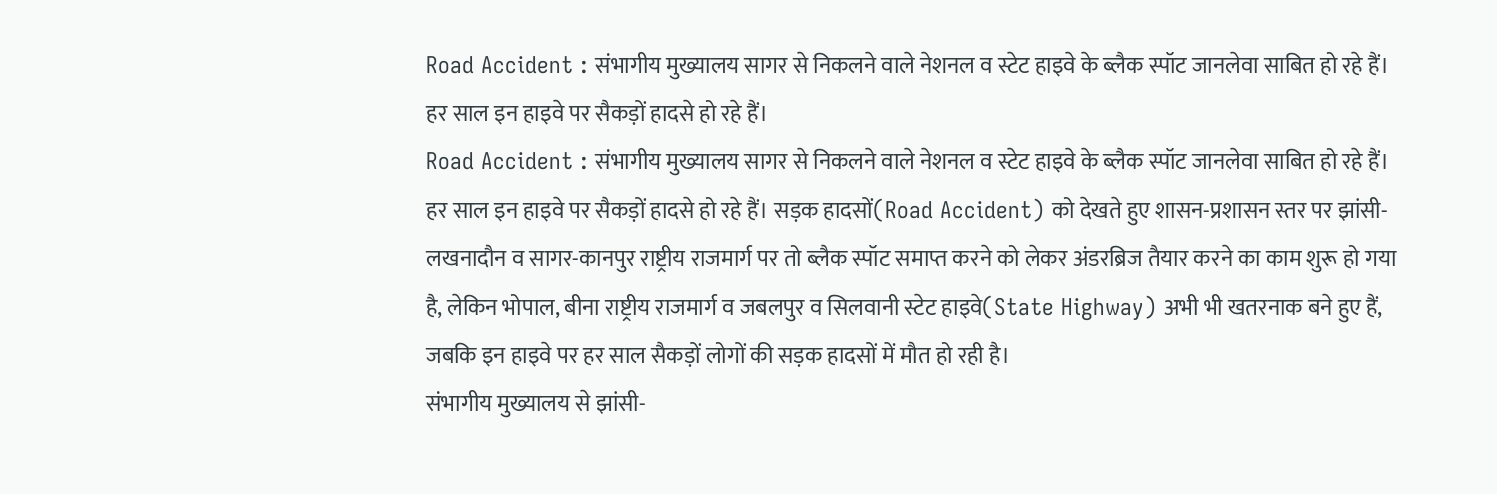Road Accident : संभागीय मुख्यालय सागर से निकलने वाले नेशनल व स्टेट हाइवे के ब्लैक स्पॉट जानलेवा साबित हो रहे हैं। हर साल इन हाइवे पर सैकड़ों हादसे हो रहे हैं।
Road Accident : संभागीय मुख्यालय सागर से निकलने वाले नेशनल व स्टेट हाइवे के ब्लैक स्पॉट जानलेवा साबित हो रहे हैं। हर साल इन हाइवे पर सैकड़ों हादसे हो रहे हैं। सड़क हादसों(Road Accident) को देखते हुए शासन-प्रशासन स्तर पर झांसी-लखनादौन व सागर-कानपुर राष्ट्रीय राजमार्ग पर तो ब्लैक स्पॉट समाप्त करने को लेकर अंडरब्रिज तैयार करने का काम शुरू हो गया है, लेकिन भोपाल, बीना राष्ट्रीय राजमार्ग व जबलपुर व सिलवानी स्टेट हाइवे(State Highway) अभी भी खतरनाक बने हुए हैं, जबकि इन हाइवे पर हर साल सैकड़ों लोगों की सड़क हादसों में मौत हो रही है।
संभागीय मुख्यालय से झांसी-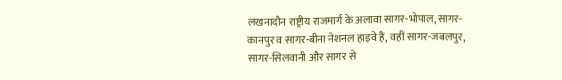लखनादौन राष्ट्रीय राजमार्ग के अलावा सागर-भोपाल, सागर-कानपुर व सागर-बीना नेशनल हाइवे हैं, वहीं सागर-जबलपुर, सागर-सिलवानी और सागर से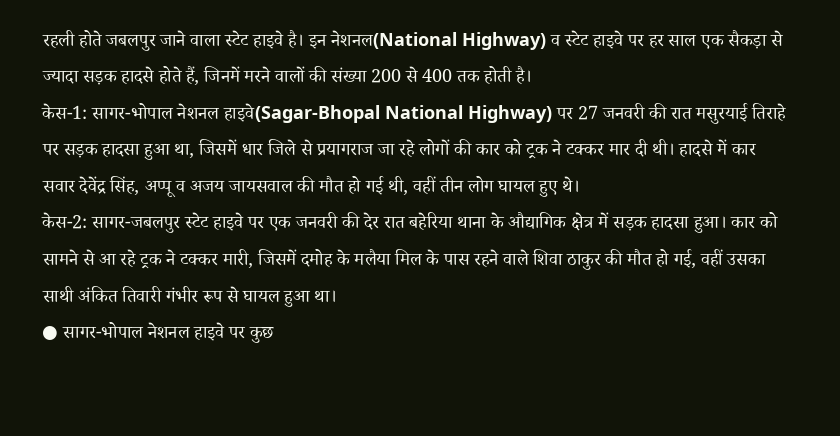रहली होते जबलपुर जाने वाला स्टेट हाइवे है। इन नेशनल(National Highway) व स्टेट हाइवे पर हर साल एक सैकड़ा से ज्यादा सड़क हादसे होते हैं, जिनमें मरने वालों की संख्या 200 से 400 तक होती है।
केस-1: सागर-भोपाल नेशनल हाइवे(Sagar-Bhopal National Highway) पर 27 जनवरी की रात मसुरयाई तिराहे पर सड़क हादसा हुआ था, जिसमें धार जिले से प्रयागराज जा रहे लोगों की कार को ट्रक ने टक्कर मार दी थी। हादसे में कार सवार देवेंद्र सिंह, अप्पू व अजय जायसवाल की मौत हो गई थी, वहीं तीन लोग घायल हुए थे।
केस-2: सागर-जबलपुर स्टेट हाइवे पर एक जनवरी की देर रात बहेरिया थाना के औद्यागिक क्षेत्र में सड़क हादसा हुआ। कार को सामने से आ रहे ट्रक ने टक्कर मारी, जिसमें दमोह के मलैया मिल के पास रहने वाले शिवा ठाकुर की मौत हो गई, वहीं उसका साथी अंकित तिवारी गंभीर रूप से घायल हुआ था।
● सागर-भोपाल नेशनल हाइवे पर कुछ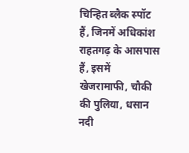चिन्हित ब्लैक स्पॉट हैं, जिनमें अधिकांश राहतगढ़ के आसपास हैं, इसमें खेजरामाफी, चौकी की पुलिया, धसान नदी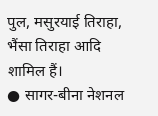पुल, मसुरयाई तिराहा, भैंसा तिराहा आदि शामिल हैं।
● सागर-बीना नेशनल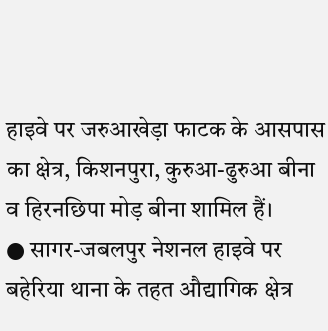हाइवे पर जरुआखेड़ा फाटक के आसपास का क्षेत्र, किशनपुरा, कुरुआ-ढुरुआ बीना व हिरनछिपा मोड़ बीना शामिल हैं।
● सागर-जबलपुर नेशनल हाइवे पर बहेरिया थाना के तहत औद्यागिक क्षेत्र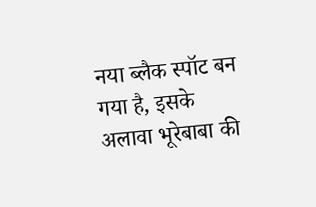नया ब्लैक स्पॉट बन गया है, इसके अलावा भूरेबाबा की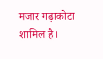मजार गढ़ाकोटा शामिल है।